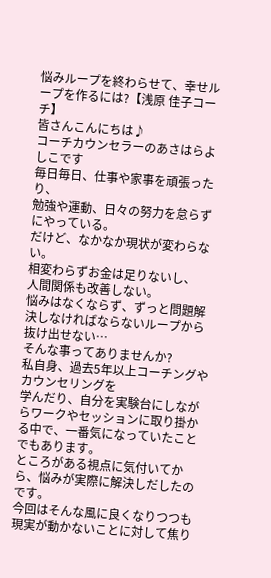悩みループを終わらせて、幸せループを作るには?【浅原 佳子コーチ】
皆さんこんにちは♪
コーチカウンセラーのあさはらよしこです
毎日毎日、仕事や家事を頑張ったり、
勉強や運動、日々の努力を怠らずにやっている。
だけど、なかなか現状が変わらない。
相変わらずお金は足りないし、
人間関係も改善しない。
悩みはなくならず、ずっと問題解決しなければならないループから抜け出せない…
そんな事ってありませんか?
私自身、過去5年以上コーチングやカウンセリングを
学んだり、自分を実験台にしながらワークやセッションに取り掛かる中で、一番気になっていたことでもあります。
ところがある視点に気付いてから、悩みが実際に解決しだしたのです。
今回はそんな風に良くなりつつも現実が動かないことに対して焦り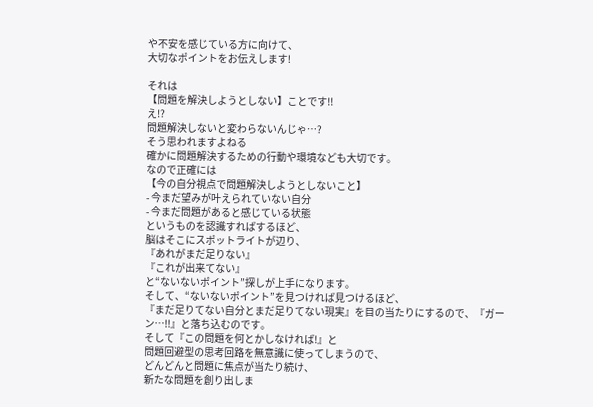や不安を感じている方に向けて、
大切なポイントをお伝えします!

それは
【問題を解決しようとしない】ことです!!
え!?
問題解決しないと変わらないんじゃ…?
そう思われますよねる
確かに問題解決するための行動や環境なども大切です。
なので正確には
【今の自分視点で問題解決しようとしないこと】
- 今まだ望みが叶えられていない自分
- 今まだ問題があると感じている状態
というものを認識すればするほど、
脳はそこにスポットライトが辺り、
『あれがまだ足りない』
『これが出来てない』
と“ないないポイント”探しが上手になります。
そして、“ないないポイント”を見つければ見つけるほど、
『まだ足りてない自分とまだ足りてない現実』を目の当たりにするので、『ガーン…!!』と落ち込むのです。
そして『この問題を何とかしなければ!』と
問題回避型の思考回路を無意識に使ってしまうので、
どんどんと問題に焦点が当たり続け、
新たな問題を創り出しま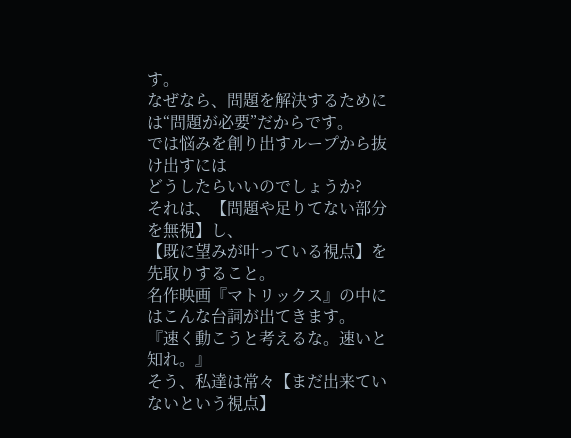す。
なぜなら、問題を解決するためには“問題が必要”だからです。
では悩みを創り出すループから抜け出すには
どうしたらいいのでしょうか?
それは、【問題や足りてない部分を無視】し、
【既に望みが叶っている視点】を先取りすること。
名作映画『マトリックス』の中にはこんな台詞が出てきます。
『速く動こうと考えるな。速いと知れ。』
そう、私達は常々【まだ出来ていないという視点】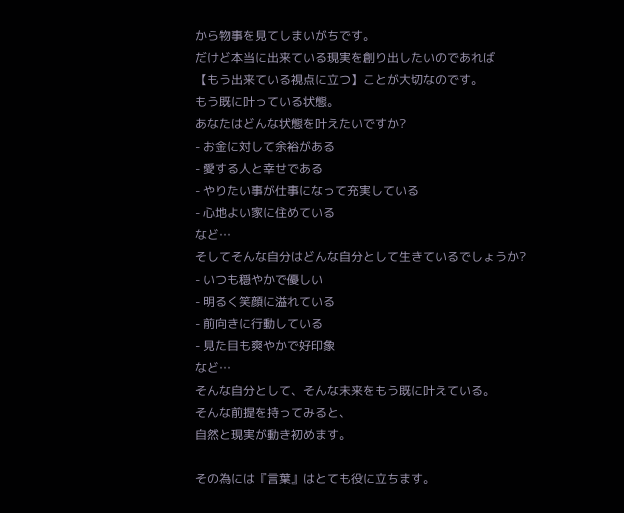から物事を見てしまいがちです。
だけど本当に出来ている現実を創り出したいのであれば
【もう出来ている視点に立つ】ことが大切なのです。
もう既に叶っている状態。
あなたはどんな状態を叶えたいですか?
- お金に対して余裕がある
- 愛する人と幸せである
- やりたい事が仕事になって充実している
- 心地よい家に住めている
など…
そしてそんな自分はどんな自分として生きているでしょうか?
- いつも穏やかで優しい
- 明るく笑顔に溢れている
- 前向きに行動している
- 見た目も爽やかで好印象
など…
そんな自分として、そんな未来をもう既に叶えている。
そんな前提を持ってみると、
自然と現実が動き初めます。

その為には『言葉』はとても役に立ちます。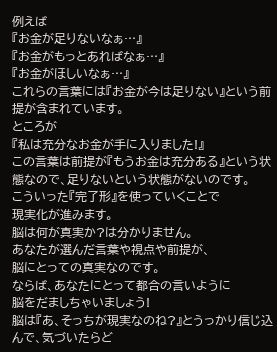例えば
『お金が足りないなぁ…』
『お金がもっとあればなぁ…』
『お金がほしいなぁ…』
これらの言葉には『お金が今は足りない』という前提が含まれています。
ところが
『私は充分なお金が手に入りました!』
この言葉は前提が『もうお金は充分ある』という状態なので、足りないという状態がないのです。
こういった『完了形』を使っていくことで
現実化が進みます。
脳は何が真実か?は分かりません。
あなたが選んだ言葉や視点や前提が、
脳にとっての真実なのです。
ならば、あなたにとって都合の言いように
脳をだましちゃいましょう!
脳は『あ、そっちが現実なのね?』とうっかり信じ込んで、気づいたらど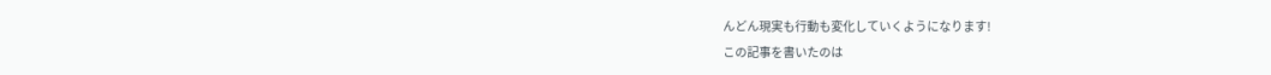んどん現実も行動も変化していくようになります!
この記事を書いたのは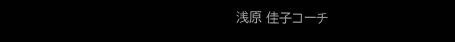浅原 佳子コーチ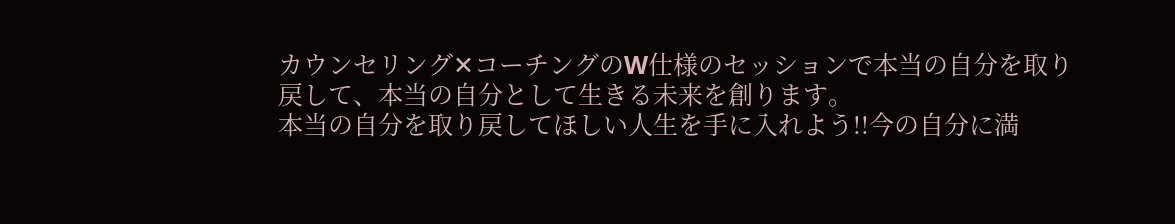カウンセリング✕コーチングのW仕様のセッションで本当の自分を取り戻して、本当の自分として生きる未来を創ります。
本当の自分を取り戻してほしい人生を手に入れよう!!今の自分に満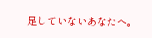足していないあなたへ。